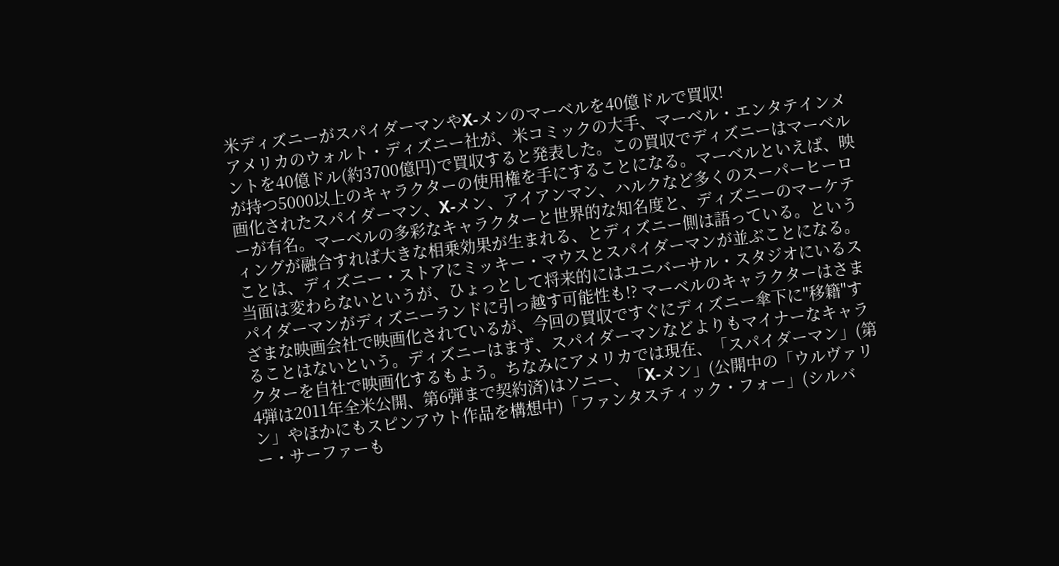米ディズニーがスパイダーマンやX-メンのマーベルを40億ドルで買収!
アメリカのウォルト・ディズニー社が、米コミックの大手、マーベル・エンタテインメントを40億ドル(約3700億円)で買収すると発表した。この買収でディズニーはマーベルが持つ5000以上のキャラクターの使用権を手にすることになる。マーベルといえば、映画化されたスパイダーマン、X-メン、アイアンマン、ハルクなど多くのスーパーヒーローが有名。マーベルの多彩なキャラクターと世界的な知名度と、ディズニーのマーケティングが融合すれば大きな相乗効果が生まれる、とディズニー側は語っている。ということは、ディズニー・ストアにミッキー・マウスとスパイダーマンが並ぶことになる。当面は変わらないというが、ひょっとして将来的にはユニバーサル・スタジオにいるスパイダーマンがディズニーランドに引っ越す可能性も!? マーベルのキャラクターはさまざまな映画会社で映画化されているが、今回の買収ですぐにディズニー傘下に"移籍"することはないという。ディズニーはまず、スパイダーマンなどよりもマイナーなキャラクターを自社で映画化するもよう。ちなみにアメリカでは現在、「スパイダーマン」(第4弾は2011年全米公開、第6弾まで契約済)はソニー、「X-メン」(公開中の「ウルヴァリン」やほかにもスピンアウト作品を構想中)「ファンタスティック・フォー」(シルバー・サーファーも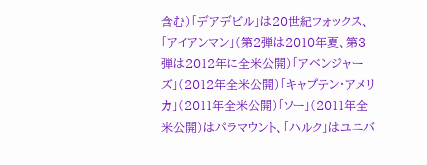含む)「デアデビル」は20世紀フォックス、「アイアンマン」(第2弾は2010年夏、第3弾は2012年に全米公開)「アベンジャーズ」(2012年全米公開)「キャプテン・アメリカ」(2011年全米公開)「ソー」(2011年全米公開)はパラマウント、「ハルク」はユニバ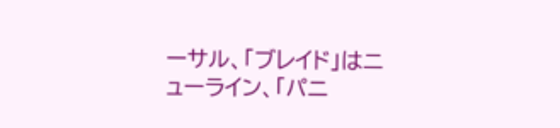ーサル、「ブレイド」はニューライン、「パニ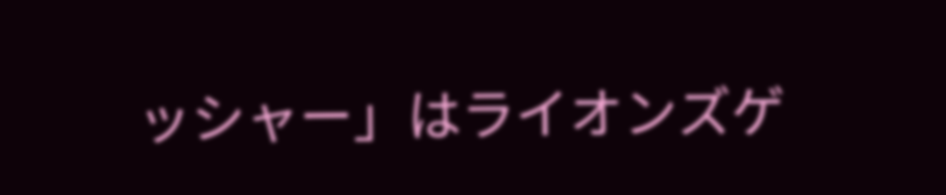ッシャー」はライオンズゲ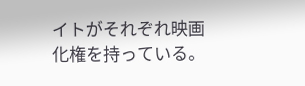イトがそれぞれ映画化権を持っている。